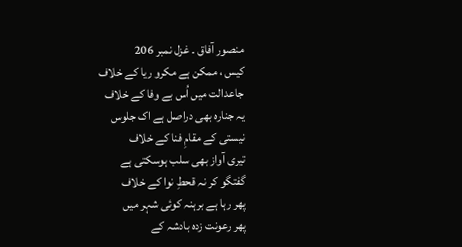منصور آفاق ۔ غزل نمبر 206
کیس ، ممکن ہے مکرو ریا کے خلاف
جاعدالت میں اُس بے وفا کے خلاف
یہ جنارہ بھی دراصل ہے اک جلوس
نیستی کے مقامِ فنا کے خلاف
تیری آواز بھی سلب ہوسکتی ہے
گفتگو کر نہ قحطِ نوا کے خلاف
پھر رہا ہے برہنہ کوئی شہر میں
پھر رعونت زدہ بادشہ کے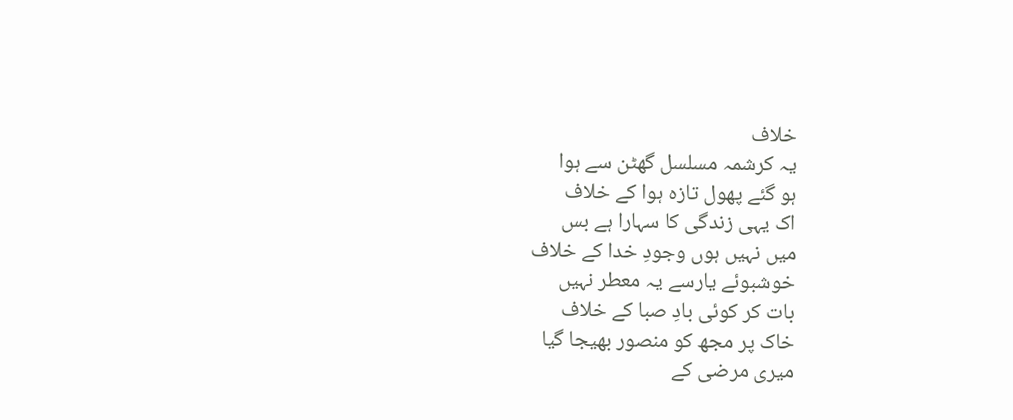خلاف
یہ کرشمہ مسلسل گھٹن سے ہوا
ہو گئے پھول تازہ ہوا کے خلاف
اک یہی زندگی کا سہارا ہے بس
میں نہیں ہوں وجودِ خدا کے خلاف
خوشبوئے یارسے یہ معطر نہیں
بات کر کوئی بادِ صبا کے خلاف
خاک پر مجھ کو منصور بھیجا گیا
میری مرضی کے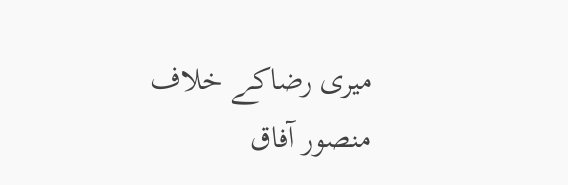میری رضاکے خلاف
منصور آفاق